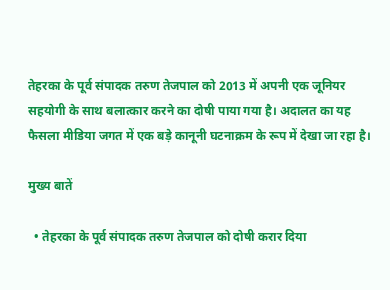तेहरका के पूर्व संपादक तरुण तेजपाल को 2013 में अपनी एक जूनियर सहयोगी के साथ बलात्कार करने का दोषी पाया गया है। अदालत का यह फैसला मीडिया जगत में एक बड़े कानूनी घटनाक्रम के रूप में देखा जा रहा है।

मुख्य बातें

  • तेहरका के पूर्व संपादक तरुण तेजपाल को दोषी करार दिया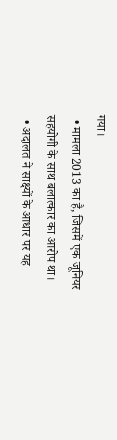गया।
  • मामला 2013 का है, जिसमें एक जूनियर सहयोगी के साथ बलात्कार का आरोप था।
  • अदालत ने साक्ष्यों के आधार पर यह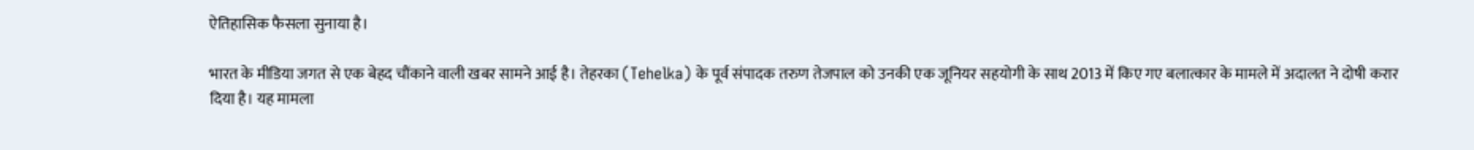ऐतिहासिक फैसला सुनाया है।

भारत के मीडिया जगत से एक बेहद चौंकाने वाली खबर सामने आई है। तेहरका (Tehelka) के पूर्व संपादक तरुण तेजपाल को उनकी एक जूनियर सहयोगी के साथ 2013 में किए गए बलात्कार के मामले में अदालत ने दोषी करार दिया है। यह मामला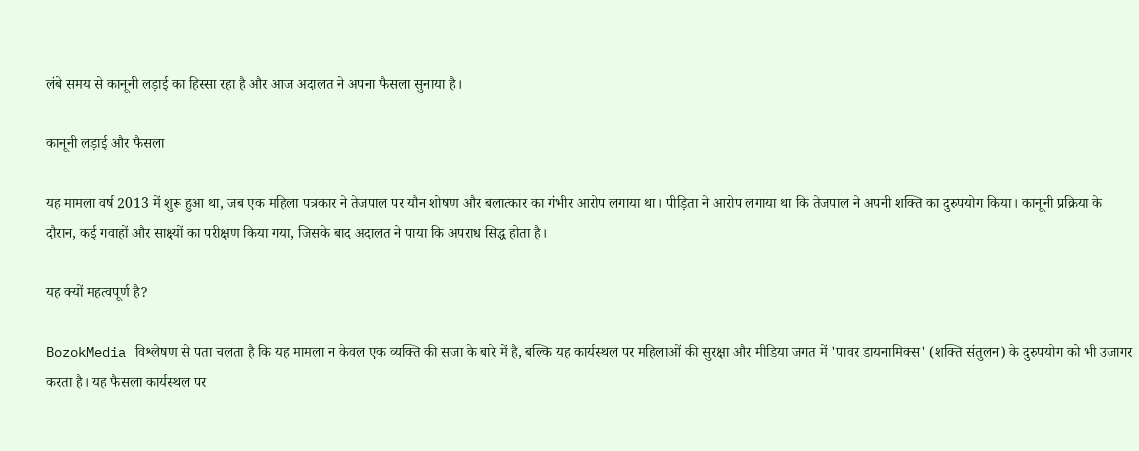लंबे समय से कानूनी लड़ाई का हिस्सा रहा है और आज अदालत ने अपना फैसला सुनाया है।

कानूनी लड़ाई और फैसला

यह मामला वर्ष 2013 में शुरू हुआ था, जब एक महिला पत्रकार ने तेजपाल पर यौन शोषण और बलात्कार का गंभीर आरोप लगाया था। पीड़िता ने आरोप लगाया था कि तेजपाल ने अपनी शक्ति का दुरुपयोग किया। कानूनी प्रक्रिया के दौरान, कई गवाहों और साक्ष्यों का परीक्षण किया गया, जिसके बाद अदालत ने पाया कि अपराध सिद्ध होता है।

यह क्यों महत्वपूर्ण है?

BozokMedia विश्लेषण से पता चलता है कि यह मामला न केवल एक व्यक्ति की सजा के बारे में है, बल्कि यह कार्यस्थल पर महिलाओं की सुरक्षा और मीडिया जगत में 'पावर डायनामिक्स' (शक्ति संतुलन) के दुरुपयोग को भी उजागर करता है। यह फैसला कार्यस्थल पर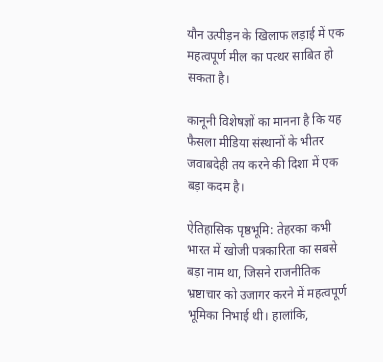यौन उत्पीड़न के खिलाफ लड़ाई में एक महत्वपूर्ण मील का पत्थर साबित हो सकता है।

कानूनी विशेषज्ञों का मानना है कि यह फैसला मीडिया संस्थानों के भीतर जवाबदेही तय करने की दिशा में एक बड़ा कदम है।

ऐतिहासिक पृष्ठभूमि: तेहरका कभी भारत में खोजी पत्रकारिता का सबसे बड़ा नाम था, जिसने राजनीतिक भ्रष्टाचार को उजागर करने में महत्वपूर्ण भूमिका निभाई थी। हालांकि,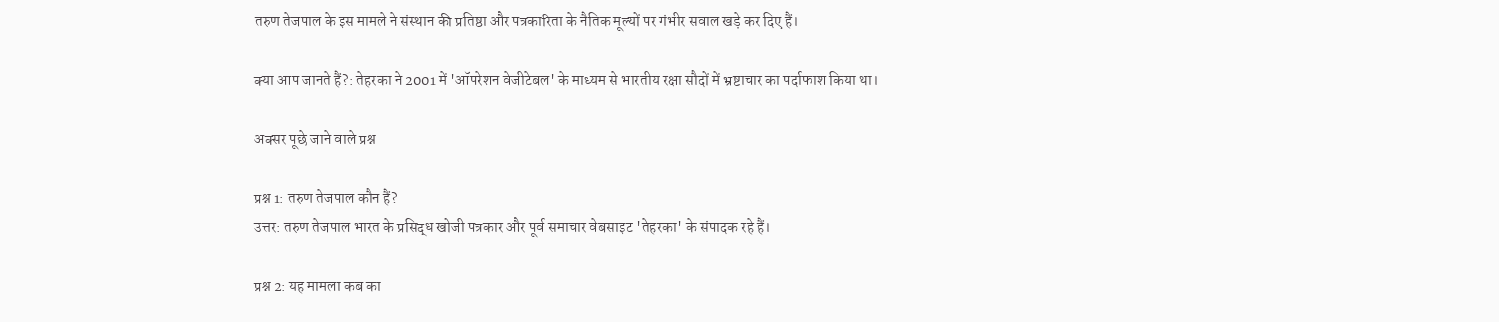तरुण तेजपाल के इस मामले ने संस्थान की प्रतिष्ठा और पत्रकारिता के नैतिक मूल्यों पर गंभीर सवाल खड़े कर दिए हैं।

क्या आप जानते हैं?: तेहरका ने 2001 में 'ऑपरेशन वेजीटेबल' के माध्यम से भारतीय रक्षा सौदों में भ्रष्टाचार का पर्दाफाश किया था।

अक्सर पूछे जाने वाले प्रश्न

प्रश्न 1: तरुण तेजपाल कौन हैं?
उत्तर: तरुण तेजपाल भारत के प्रसिद्ध खोजी पत्रकार और पूर्व समाचार वेबसाइट 'तेहरका' के संपादक रहे हैं।

प्रश्न 2: यह मामला कब का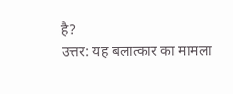है?
उत्तर: यह बलात्कार का मामला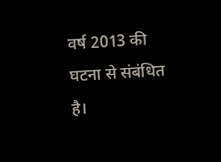वर्ष 2013 की घटना से संबंधित है।